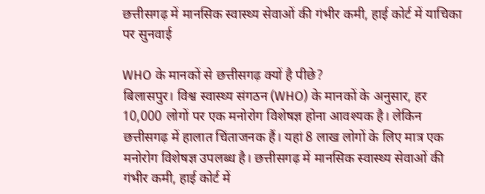छत्तीसगढ़ में मानसिक स्वास्थ्य सेवाओं की गंभीर कमी, हाई कोर्ट में याचिका पर सुनवाई

WHO के मानकों से छत्तीसगढ़ क्यों है पीछे?
बिलासपुर। विश्व स्वास्थ्य संगठन (WHO) के मानकों के अनुसार, हर 10,000 लोगों पर एक मनोरोग विशेषज्ञ होना आवश्यक है। लेकिन छत्तीसगढ़ में हालात चिंताजनक हैं। यहां 8 लाख लोगों के लिए मात्र एक मनोरोग विशेषज्ञ उपलब्ध है। छत्तीसगढ़ में मानसिक स्वास्थ्य सेवाओं की गंभीर कमी, हाई कोर्ट में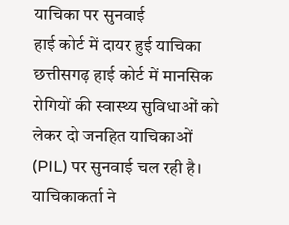याचिका पर सुनवाई
हाई कोर्ट में दायर हुई याचिका
छत्तीसगढ़ हाई कोर्ट में मानसिक रोगियों की स्वास्थ्य सुविधाओं को लेकर दो जनहित याचिकाओं (PIL) पर सुनवाई चल रही है। याचिकाकर्ता ने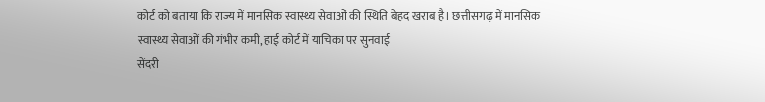कोर्ट को बताया कि राज्य में मानसिक स्वास्थ्य सेवाओं की स्थिति बेहद खराब है। छत्तीसगढ़ में मानसिक स्वास्थ्य सेवाओं की गंभीर कमी, हाई कोर्ट में याचिका पर सुनवाई
सेंदरी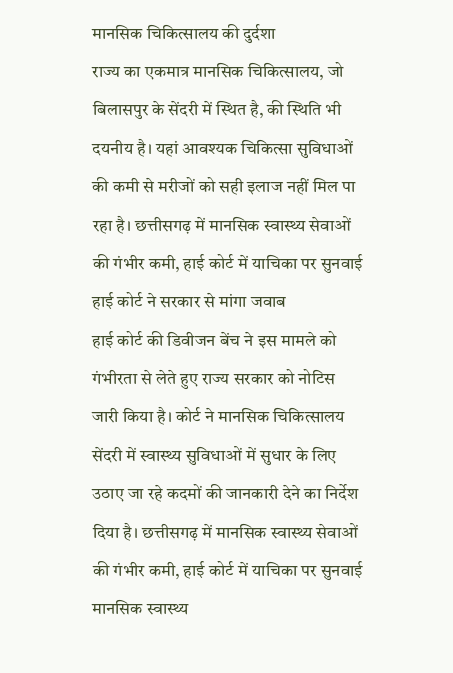मानसिक चिकित्सालय की दुर्दशा
राज्य का एकमात्र मानसिक चिकित्सालय, जो बिलासपुर के सेंदरी में स्थित है, की स्थिति भी दयनीय है। यहां आवश्यक चिकित्सा सुविधाओं की कमी से मरीजों को सही इलाज नहीं मिल पा रहा है। छत्तीसगढ़ में मानसिक स्वास्थ्य सेवाओं की गंभीर कमी, हाई कोर्ट में याचिका पर सुनवाई
हाई कोर्ट ने सरकार से मांगा जवाब
हाई कोर्ट की डिवीजन बेंच ने इस मामले को गंभीरता से लेते हुए राज्य सरकार को नोटिस जारी किया है। कोर्ट ने मानसिक चिकित्सालय सेंदरी में स्वास्थ्य सुविधाओं में सुधार के लिए उठाए जा रहे कदमों की जानकारी देने का निर्देश दिया है। छत्तीसगढ़ में मानसिक स्वास्थ्य सेवाओं की गंभीर कमी, हाई कोर्ट में याचिका पर सुनवाई
मानसिक स्वास्थ्य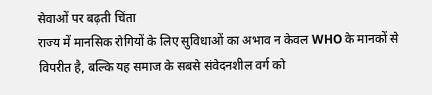सेवाओं पर बढ़ती चिंता
राज्य में मानसिक रोगियों के लिए सुविधाओं का अभाव न केवल WHO के मानकों से विपरीत है, बल्कि यह समाज के सबसे संवेदनशील वर्ग को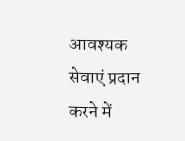आवश्यक सेवाएं प्रदान करने में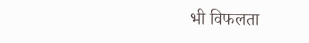भी विफलता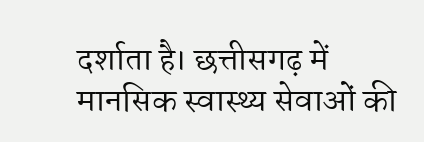दर्शाता है। छत्तीसगढ़ में मानसिक स्वास्थ्य सेवाओं की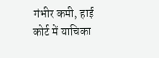गंभीर कमी, हाई कोर्ट में याचिका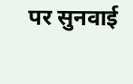पर सुनवाई